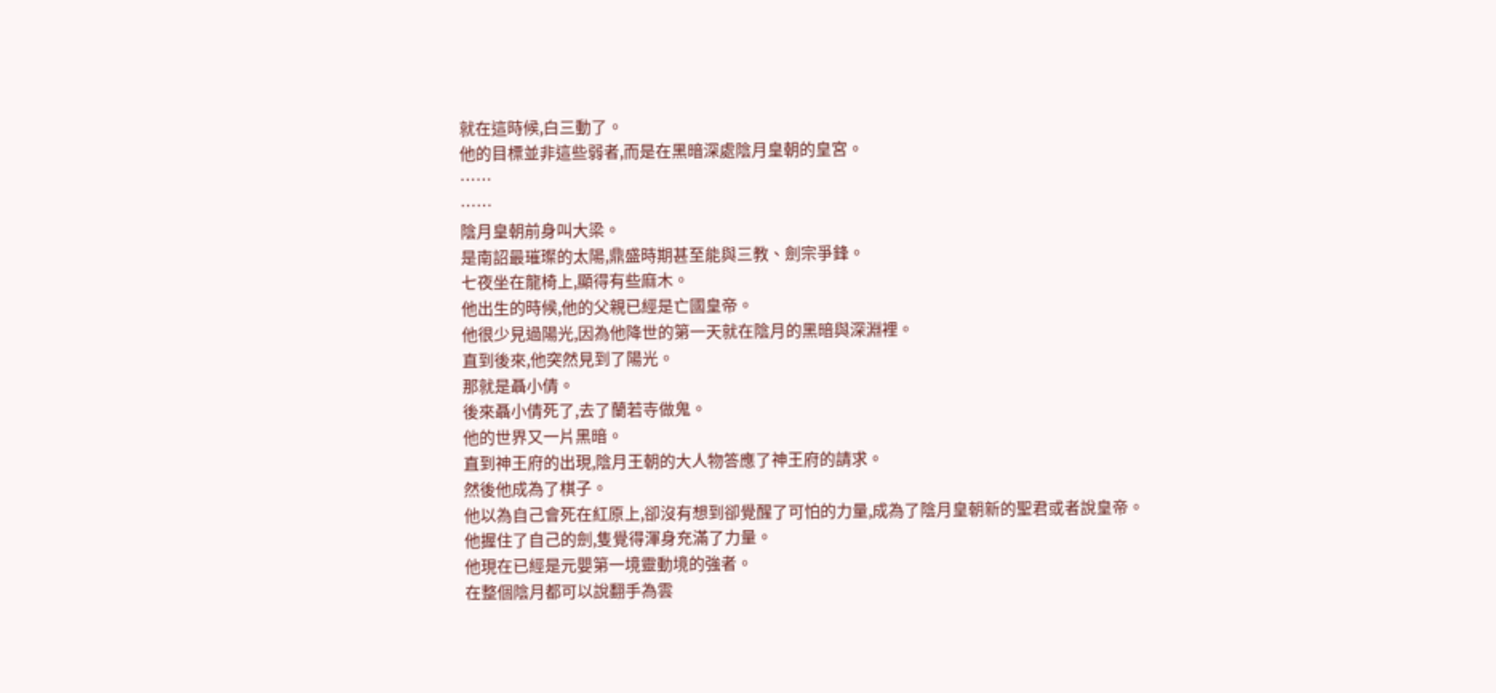就在這時候,白三動了。
他的目標並非這些弱者,而是在黑暗深處陰月皇朝的皇宮。
……
……
陰月皇朝前身叫大梁。
是南詔最璀璨的太陽,鼎盛時期甚至能與三教、劍宗爭鋒。
七夜坐在龍椅上,顯得有些麻木。
他出生的時候,他的父親已經是亡國皇帝。
他很少見過陽光,因為他降世的第一天就在陰月的黑暗與深淵裡。
直到後來,他突然見到了陽光。
那就是聶小倩。
後來聶小倩死了,去了蘭若寺做鬼。
他的世界又一片黑暗。
直到神王府的出現,陰月王朝的大人物答應了神王府的請求。
然後他成為了棋子。
他以為自己會死在紅原上,卻沒有想到卻覺醒了可怕的力量,成為了陰月皇朝新的聖君或者說皇帝。
他握住了自己的劍,隻覺得渾身充滿了力量。
他現在已經是元嬰第一境靈動境的強者。
在整個陰月都可以說翻手為雲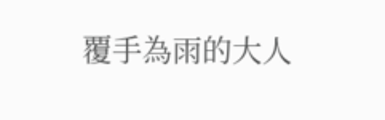覆手為雨的大人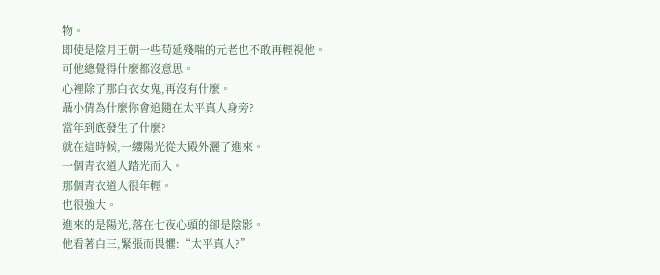物。
即使是陰月王朝一些苟延殘喘的元老也不敢再輕視他。
可他總覺得什麼都沒意思。
心裡除了那白衣女鬼,再沒有什麼。
聶小倩為什麼你會追隨在太平真人身旁?
當年到底發生了什麼?
就在這時候,一縷陽光從大殿外灑了進來。
一個青衣道人踏光而入。
那個青衣道人很年輕。
也很強大。
進來的是陽光,落在七夜心頭的卻是陰影。
他看著白三,緊張而畏懼:“太平真人?”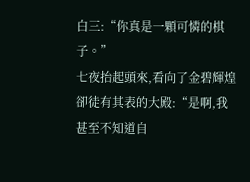白三:“你真是一顆可憐的棋子。”
七夜抬起頭來,看向了金碧輝煌卻徒有其表的大殿:“是啊,我甚至不知道自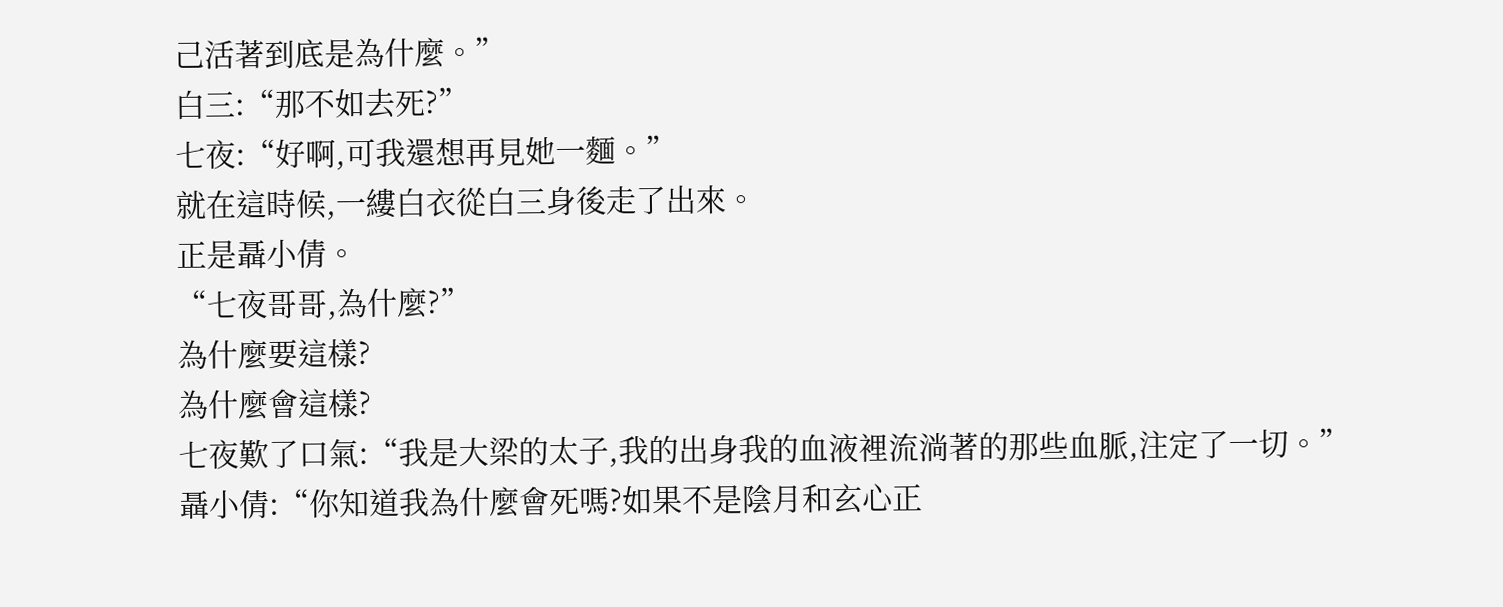己活著到底是為什麼。”
白三:“那不如去死?”
七夜:“好啊,可我還想再見她一麵。”
就在這時候,一縷白衣從白三身後走了出來。
正是聶小倩。
“七夜哥哥,為什麼?”
為什麼要這樣?
為什麼會這樣?
七夜歎了口氣:“我是大梁的太子,我的出身我的血液裡流淌著的那些血脈,注定了一切。”
聶小倩:“你知道我為什麼會死嗎?如果不是陰月和玄心正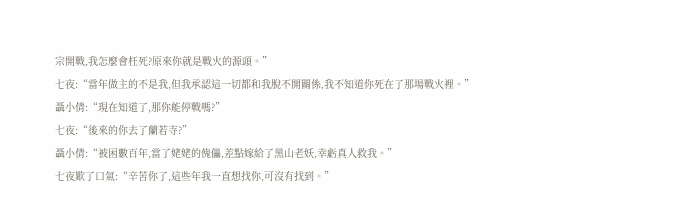宗開戰,我怎麼會枉死?原來你就是戰火的源頭。”
七夜:“當年做主的不是我,但我承認這一切都和我脫不開關係,我不知道你死在了那場戰火裡。”
聶小倩:“現在知道了,那你能停戰嗎?”
七夜:“後來的你去了蘭若寺?”
聶小倩:“被困數百年,當了姥姥的傀儡,差點嫁給了黑山老妖,幸虧真人救我。”
七夜歎了口氣:“辛苦你了,這些年我一直想找你,可沒有找到。”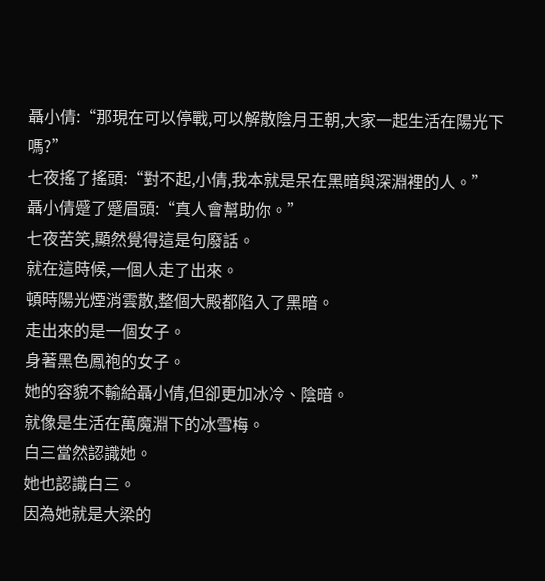聶小倩:“那現在可以停戰,可以解散陰月王朝,大家一起生活在陽光下嗎?”
七夜搖了搖頭:“對不起,小倩,我本就是呆在黑暗與深淵裡的人。”
聶小倩蹙了蹙眉頭:“真人會幫助你。”
七夜苦笑,顯然覺得這是句廢話。
就在這時候,一個人走了出來。
頓時陽光煙消雲散,整個大殿都陷入了黑暗。
走出來的是一個女子。
身著黑色鳳袍的女子。
她的容貌不輸給聶小倩,但卻更加冰冷、陰暗。
就像是生活在萬魔淵下的冰雪梅。
白三當然認識她。
她也認識白三。
因為她就是大梁的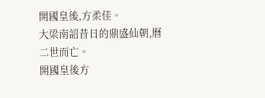開國皇後,方柔佳。
大梁南詔昔日的鼎盛仙朝,曆二世而亡。
開國皇後方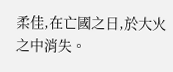柔佳,在亡國之日,於大火之中消失。